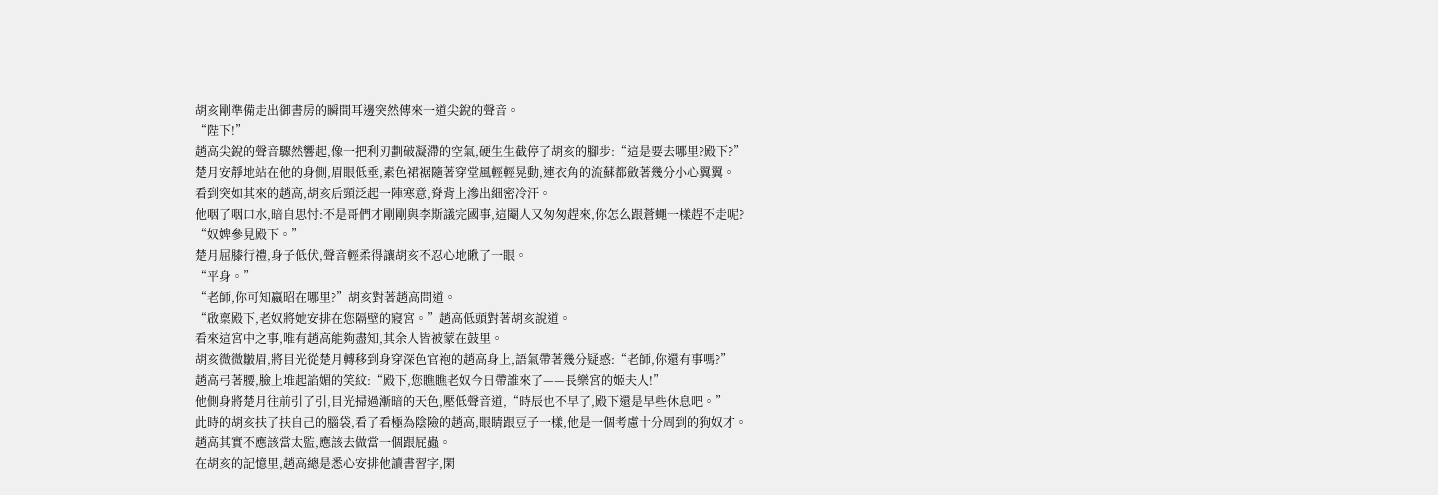胡亥剛準備走出御書房的瞬間耳邊突然傳來一道尖銳的聲音。
“陛下!”
趙高尖銳的聲音驟然響起,像一把利刃劃破凝滯的空氣,硬生生截停了胡亥的腳步:“這是要去哪里?殿下?”
楚月安靜地站在他的身側,眉眼低垂,素色裙裾隨著穿堂風輕輕晃動,連衣角的流蘇都斂著幾分小心翼翼。
看到突如其來的趙高,胡亥后頸泛起一陣寒意,脊背上滲出細密冷汗。
他咽了咽口水,暗自思忖:不是哥們才剛剛與李斯議完國事,這閹人又匆匆趕來,你怎么跟蒼蠅一樣趕不走呢?
“奴婢參見殿下。”
楚月屈膝行禮,身子低伏,聲音輕柔得讓胡亥不忍心地瞅了一眼。
“平身。”
“老師,你可知嬴昭在哪里?”胡亥對著趙高問道。
“啟稟殿下,老奴將她安排在您隔壁的寢宮。”趙高低頭對著胡亥說道。
看來這宮中之事,唯有趙高能夠盡知,其余人皆被蒙在鼓里。
胡亥微微皺眉,將目光從楚月轉移到身穿深色官袍的趙高身上,語氣帶著幾分疑惑:“老師,你還有事嗎?”
趙高弓著腰,臉上堆起諂媚的笑紋:“殿下,您瞧瞧老奴今日帶誰來了——長樂宮的姬夫人!”
他側身將楚月往前引了引,目光掃過漸暗的天色,壓低聲音道,“時辰也不早了,殿下還是早些休息吧。”
此時的胡亥扶了扶自己的腦袋,看了看極為陰險的趙高,眼睛跟豆子一樣,他是一個考慮十分周到的狗奴才。
趙高其實不應該當太監,應該去做當一個跟屁蟲。
在胡亥的記憶里,趙高總是悉心安排他讀書習字,閑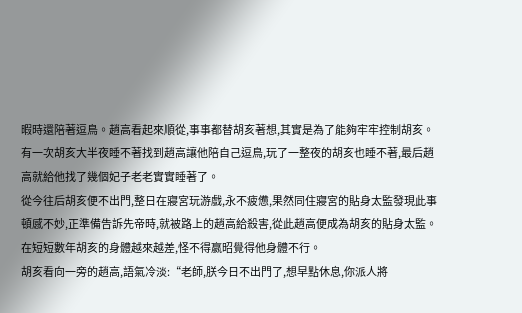暇時還陪著逗鳥。趙高看起來順從,事事都替胡亥著想,其實是為了能夠牢牢控制胡亥。
有一次胡亥大半夜睡不著找到趙高讓他陪自己逗鳥,玩了一整夜的胡亥也睡不著,最后趙高就給他找了幾個妃子老老實實睡著了。
從今往后胡亥便不出門,整日在寢宮玩游戲,永不疲憊,果然同住寢宮的貼身太監發現此事頓感不妙,正準備告訴先帝時,就被路上的趙高給殺害,從此趙高便成為胡亥的貼身太監。
在短短數年胡亥的身體越來越差,怪不得嬴昭覺得他身體不行。
胡亥看向一旁的趙高,語氣冷淡:“老師,朕今日不出門了,想早點休息,你派人將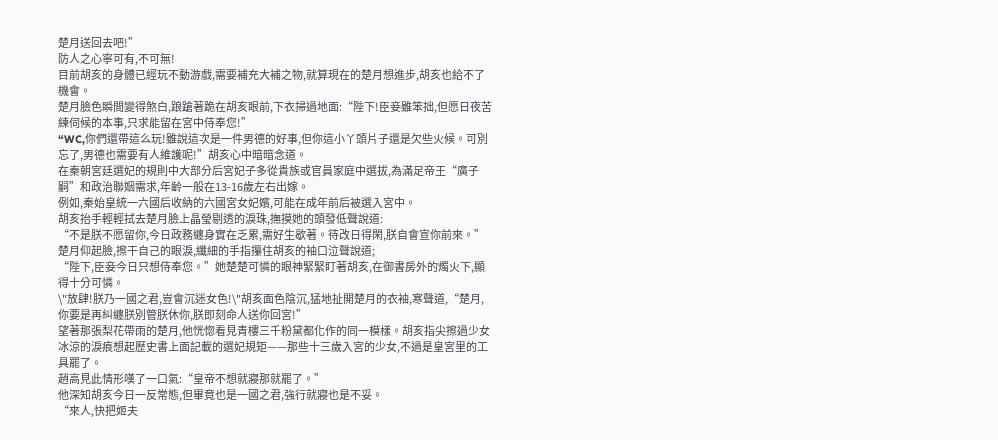楚月送回去吧!”
防人之心寧可有,不可無!
目前胡亥的身體已經玩不動游戲,需要補充大補之物,就算現在的楚月想進步,胡亥也給不了機會。
楚月臉色瞬間變得煞白,踉蹌著跪在胡亥眼前,下衣掃過地面:“陛下!臣妾雖笨拙,但愿日夜苦練伺候的本事,只求能留在宮中侍奉您!”
“WC,你們還帶這么玩!雖說這次是一件男德的好事,但你這小丫頭片子還是欠些火候。可別忘了,男德也需要有人維護呢!”胡亥心中暗暗念道。
在秦朝宮廷選妃的規則中大部分后宮妃子多從貴族或官員家庭中選拔,為滿足帝王“廣子嗣”和政治聯姻需求,年齡一般在13-16歲左右出嫁。
例如,秦始皇統一六國后收納的六國宮女妃嬪,可能在成年前后被選入宮中。
胡亥抬手輕輕拭去楚月臉上晶瑩剔透的淚珠,撫摸她的頭發低聲說道:
“不是朕不愿留你,今日政務纏身實在乏累,需好生歇著。待改日得閑,朕自會宣你前來。”
楚月仰起臉,擦干自己的眼淚,纖細的手指攥住胡亥的袖口泣聲說道;
“陛下,臣妾今日只想侍奉您。”她楚楚可憐的眼神緊緊盯著胡亥,在御書房外的燭火下,顯得十分可憐。
\"放肆!朕乃一國之君,豈會沉迷女色!\"胡亥面色陰沉,猛地扯開楚月的衣袖,寒聲道,“楚月,你要是再糾纏朕別管朕休你,朕即刻命人送你回宮!”
望著那張梨花帶雨的楚月,他恍惚看見青樓三千粉黛都化作的同一模樣。胡亥指尖擦過少女冰涼的淚痕想起歷史書上面記載的選妃規矩——那些十三歲入宮的少女,不過是皇宮里的工具罷了。
趙高見此情形嘆了一口氣:“皇帝不想就寢那就罷了。”
他深知胡亥今日一反常態,但畢竟也是一國之君,強行就寢也是不妥。
“來人,快把姬夫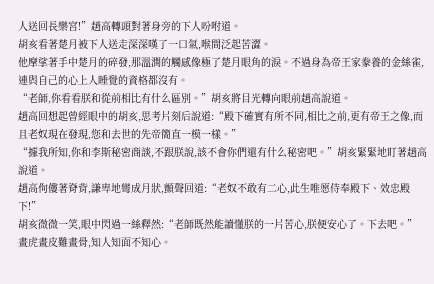人送回長樂宮!”趙高轉頭對著身旁的下人吩咐道。
胡亥看著楚月被下人送走深深嘆了一口氣,喉間泛起苦澀。
他摩挲著手中楚月的碎發,那溫潤的觸感像極了楚月眼角的淚。不過身為帝王家豢養的金絲雀,連與自己的心上人睡覺的資格都沒有。
“老師,你看看朕和從前相比有什么區別。”胡亥將目光轉向眼前趙高說道。
趙高回想起曾經眼中的胡亥,思考片刻后說道:“殿下確實有所不同,相比之前,更有帝王之像,而且老奴現在發現,您和去世的先帝簡直一模一樣。”
“據我所知,你和李斯秘密商談,不跟朕說,該不會你們還有什么秘密吧。”胡亥緊緊地盯著趙高說道。
趙高佝僂著脊背,謙卑地彎成月狀,顫聲回道:“老奴不敢有二心,此生唯愿侍奉殿下、效忠殿下!”
胡亥微微一笑,眼中閃過一絲釋然:“老師既然能讀懂朕的一片苦心,朕便安心了。下去吧。”
畫虎畫皮難畫骨,知人知面不知心。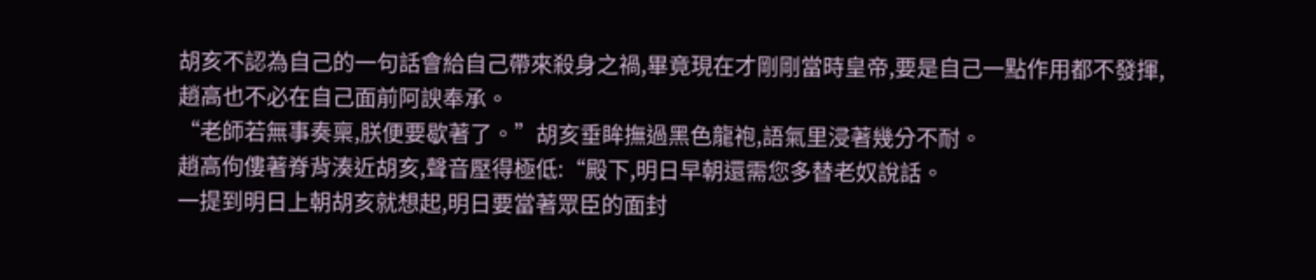胡亥不認為自己的一句話會給自己帶來殺身之禍,畢竟現在才剛剛當時皇帝,要是自己一點作用都不發揮,趙高也不必在自己面前阿諛奉承。
“老師若無事奏稟,朕便要歇著了。”胡亥垂眸撫過黑色龍袍,語氣里浸著幾分不耐。
趙高佝僂著脊背湊近胡亥,聲音壓得極低:“殿下,明日早朝還需您多替老奴說話。
一提到明日上朝胡亥就想起,明日要當著眾臣的面封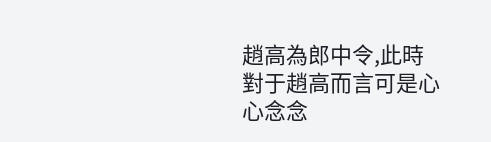趙高為郎中令,此時對于趙高而言可是心心念念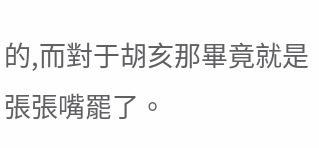的,而對于胡亥那畢竟就是張張嘴罷了。